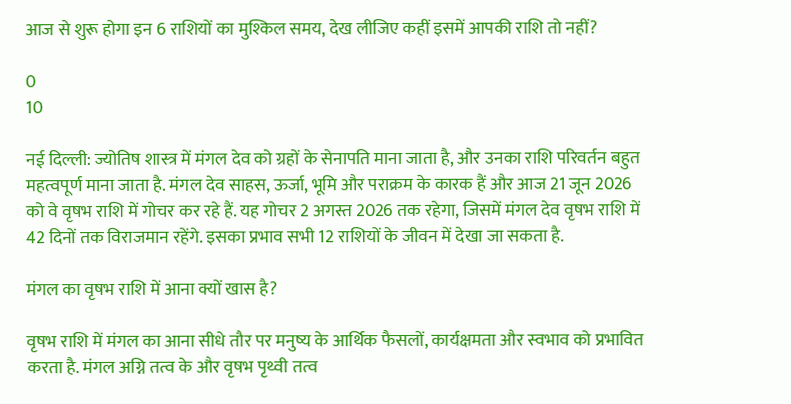आज से शुरू होगा इन 6 राशियों का मुश्किल समय, देख लीजिए कहीं इसमें आपकी राशि तो नहीं?

0
10

नई दिल्ली: ज्योतिष शास्त्र में मंगल देव को ग्रहों के सेनापति माना जाता है, और उनका राशि परिवर्तन बहुत महत्वपूर्ण माना जाता है. मंगल देव साहस, ऊर्जा, भूमि और पराक्रम के कारक हैं और आज 21 जून 2026 को वे वृषभ राशि में गोचर कर रहे हैं. यह गोचर 2 अगस्त 2026 तक रहेगा, जिसमें मंगल देव वृषभ राशि में 42 दिनों तक विराजमान रहेंगे. इसका प्रभाव सभी 12 राशियों के जीवन में देखा जा सकता है.

मंगल का वृषभ राशि में आना क्यों खास है?

वृषभ राशि में मंगल का आना सीधे तौर पर मनुष्य के आर्थिक फैसलों, कार्यक्षमता और स्वभाव को प्रभावित करता है. मंगल अग्नि तत्व के और वृषभ पृथ्वी तत्व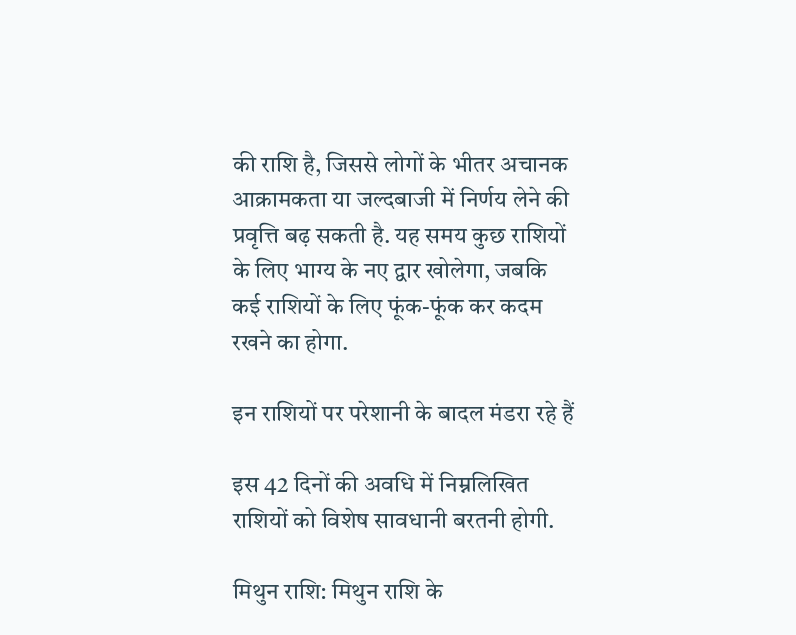की राशि है, जिससे लोगों के भीतर अचानक आक्रामकता या जल्दबाजी में निर्णय लेने की प्रवृत्ति बढ़ सकती है. यह समय कुछ राशियों के लिए भाग्य के नए द्वार खोलेगा, जबकि कई राशियों के लिए फूंक-फूंक कर कदम रखने का होगा.

इन राशियों पर परेशानी के बादल मंडरा रहे हैं

इस 42 दिनों की अवधि में निम्नलिखित राशियों को विशेष सावधानी बरतनी होगी.

मिथुन राशि: मिथुन राशि के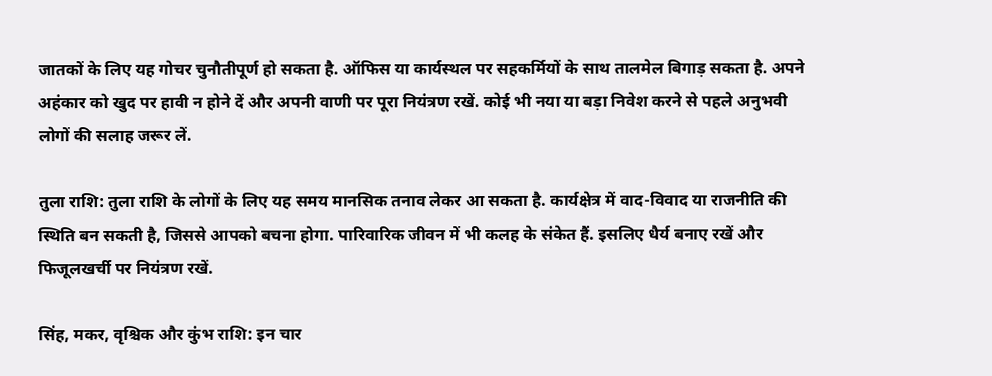जातकों के लिए यह गोचर चुनौतीपूर्ण हो सकता है. ऑफिस या कार्यस्थल पर सहकर्मियों के साथ तालमेल बिगाड़ सकता है. अपने अहंकार को खुद पर हावी न होने दें और अपनी वाणी पर पूरा नियंत्रण रखें. कोई भी नया या बड़ा निवेश करने से पहले अनुभवी लोगों की सलाह जरूर लें.

तुला राशि: तुला राशि के लोगों के लिए यह समय मानसिक तनाव लेकर आ सकता है. कार्यक्षेत्र में वाद-विवाद या राजनीति की स्थिति बन सकती है, जिससे आपको बचना होगा. पारिवारिक जीवन में भी कलह के संकेत हैं. इसलिए धैर्य बनाए रखें और फिजूलखर्ची पर नियंत्रण रखें.

सिंह, मकर, वृश्चिक और कुंभ राशि: इन चार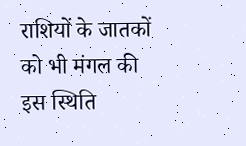राशियों के जातकों को भी मंगल की इस स्थिति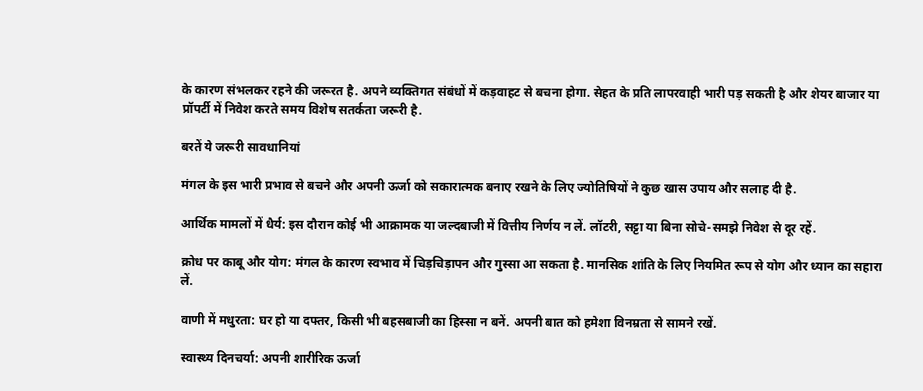के कारण संभलकर रहने की जरूरत है. अपने व्यक्तिगत संबंधों में कड़वाहट से बचना होगा. सेहत के प्रति लापरवाही भारी पड़ सकती है और शेयर बाजार या प्रॉपर्टी में निवेश करते समय विशेष सतर्कता जरूरी है.

बरतें ये जरूरी सावधानियां

मंगल के इस भारी प्रभाव से बचने और अपनी ऊर्जा को सकारात्मक बनाए रखने के लिए ज्योतिषियों ने कुछ खास उपाय और सलाह दी है.

आर्थिक मामलों में धैर्य: इस दौरान कोई भी आक्रामक या जल्दबाजी में वित्तीय निर्णय न लें. लॉटरी, सट्टा या बिना सोचे-समझे निवेश से दूर रहें.

क्रोध पर काबू और योग: मंगल के कारण स्वभाव में चिड़चिड़ापन और गुस्सा आ सकता है. मानसिक शांति के लिए नियमित रूप से योग और ध्यान का सहारा लें.

वाणी में मधुरता: घर हो या दफ्तर, किसी भी बहसबाजी का हिस्सा न बनें. अपनी बात को हमेशा विनम्रता से सामने रखें.

स्वास्थ्य दिनचर्या: अपनी शारीरिक ऊर्जा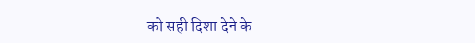को सही दिशा देने के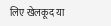लिए खेलकूद या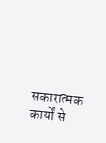सकारात्मक कार्यों से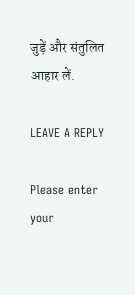जुड़ें और संतुलित आहार लें.

LEAVE A REPLY

Please enter your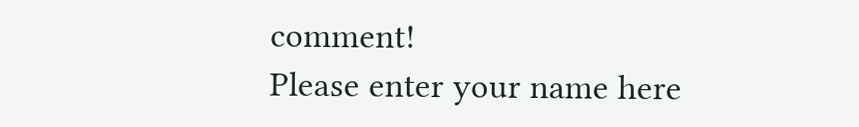comment!
Please enter your name here